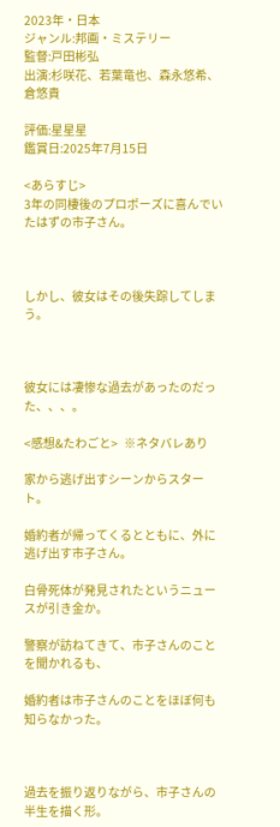2023年・日本
ジャンル:邦画・ミステリー
監督:戸田彬弘
出演:杉咲花、若葉竜也、森永悠希、倉悠貴

評価:星星星
鑑賞日:2025年7月15日

<あらすじ>
3年の同棲後のプロポーズに喜んでいたはずの市子さん。



しかし、彼女はその後失踪してしまう。



彼女には凄惨な過去があったのだった、、、。

<感想&たわごと>  ※ネタバレあり

家から逃げ出すシーンからスタート。

婚約者が帰ってくるとともに、外に逃げ出す市子さん。

白骨死体が発見されたというニュースが引き金か。

警察が訪ねてきて、市子さんのことを聞かれるも、

婚約者は市子さんのことをほぼ何も知らなかった。



過去を振り返りながら、市子さんの半生を描く形。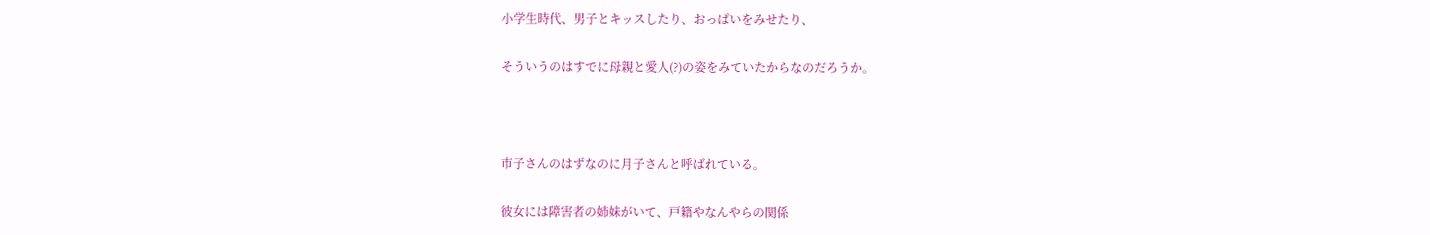小学生時代、男子とキッスしたり、おっぱいをみせたり、

そういうのはすでに母親と愛人(?)の姿をみていたからなのだろうか。



市子さんのはずなのに月子さんと呼ばれている。

彼女には障害者の姉妹がいて、戸籍やなんやらの関係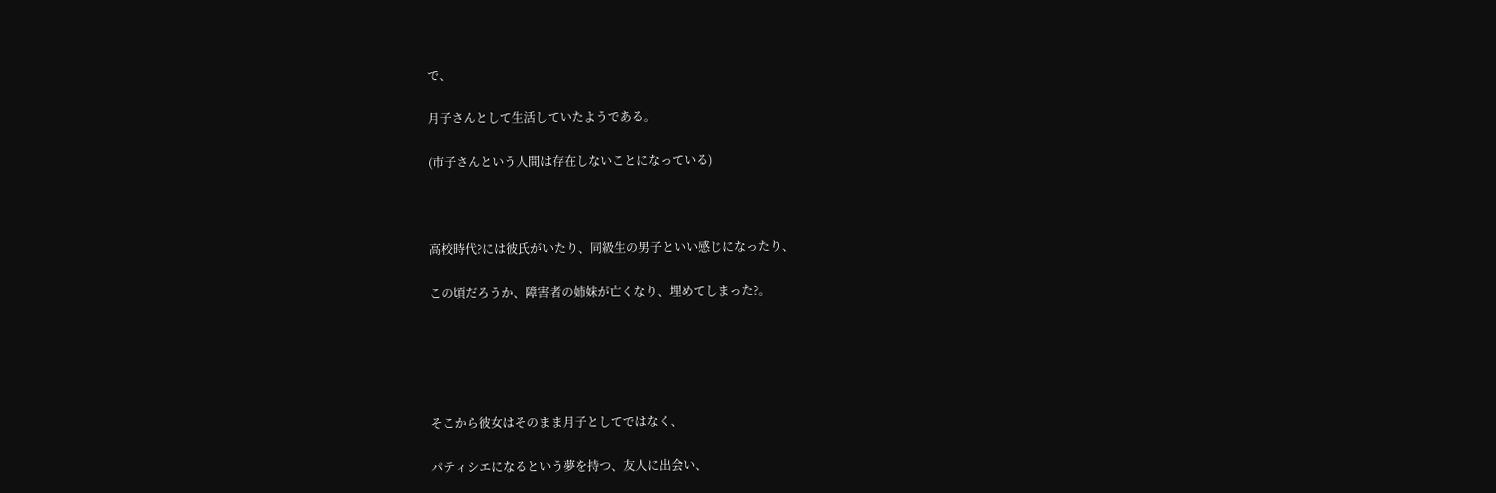で、

月子さんとして生活していたようである。

(市子さんという人間は存在しないことになっている)



高校時代?には彼氏がいたり、同級生の男子といい感じになったり、

この頃だろうか、障害者の姉妹が亡くなり、埋めてしまった?。





そこから彼女はそのまま月子としてではなく、

パティシエになるという夢を持つ、友人に出会い、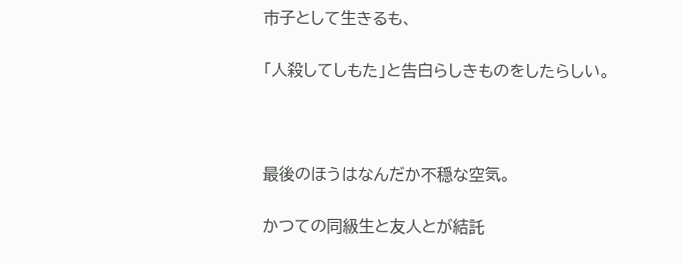市子として生きるも、

「人殺してしもた」と告白らしきものをしたらしい。



最後のほうはなんだか不穏な空気。

かつての同級生と友人とが結託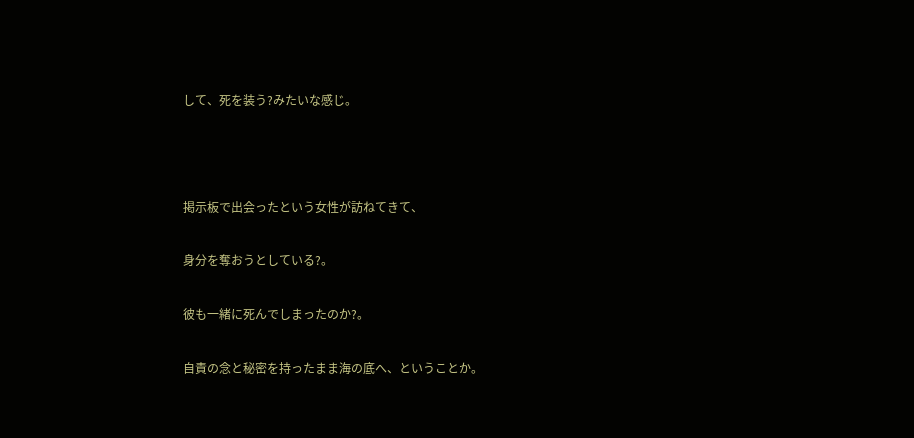して、死を装う?みたいな感じ。



掲示板で出会ったという女性が訪ねてきて、

身分を奪おうとしている?。

彼も一緒に死んでしまったのか?。

自責の念と秘密を持ったまま海の底へ、ということか。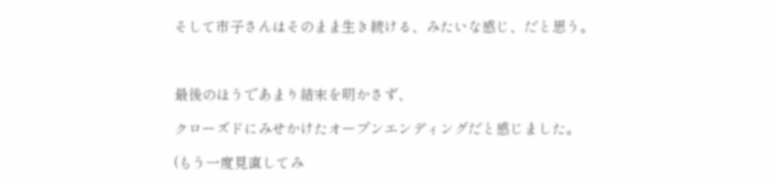そして市子さんはそのまま生き続ける、みたいな感じ、だと思う。



最後のほうであまり結末を明かさず、

クローズドにみせかけたオープンエンディングだと感じました。

(もう一度見直してみ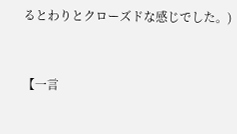るとわりとクローズドな感じでした。)


【一言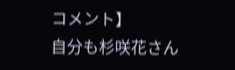コメント】
自分も杉咲花さん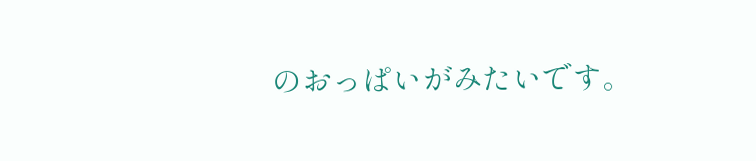のおっぱいがみたいです。